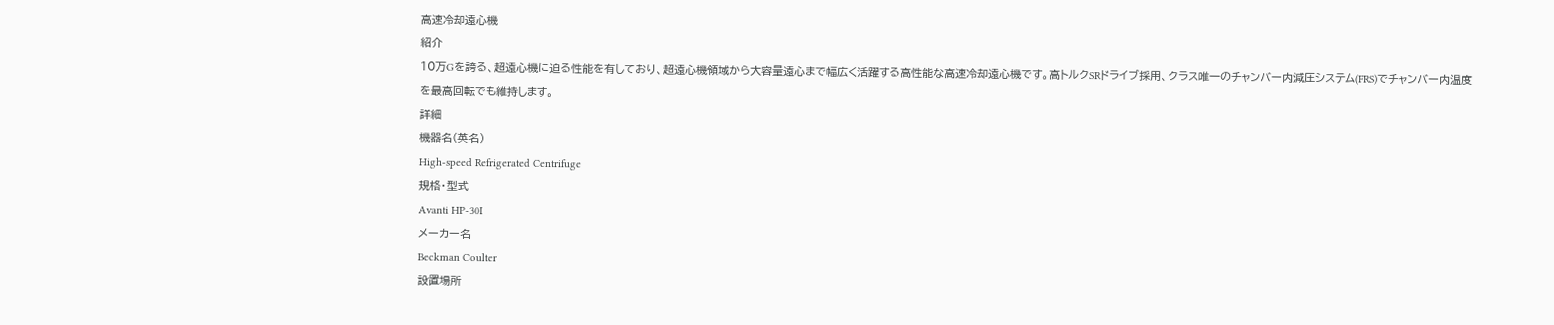高速冷却遠心機
紹介
10万Gを誇る、超遠心機に迫る性能を有しており、超遠心機領域から大容量遠心まで幅広く活躍する高性能な高速冷却遠心機です。高トルクSRドライブ採用、クラス唯一のチャンバー内減圧システム(FRS)でチャンバー内温度を最高回転でも維持します。
詳細
機器名(英名)
High-speed Refrigerated Centrifuge
規格・型式
Avanti HP-30I
メーカー名
Beckman Coulter
設置場所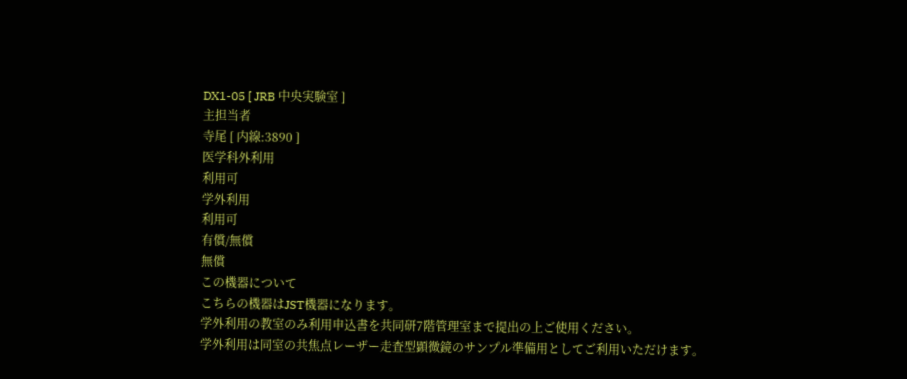DX1-05 [ JRB 中央実験室 ]
主担当者
寺尾 [ 内線:3890 ]
医学科外利用
利用可
学外利用
利用可
有償/無償
無償
この機器について
こちらの機器はJST機器になります。
学外利用の教室のみ利用申込書を共同研7階管理室まで提出の上ご使用ください。
学外利用は同室の共焦点レーザー走査型顕微鏡のサンプル準備用としてご利用いただけます。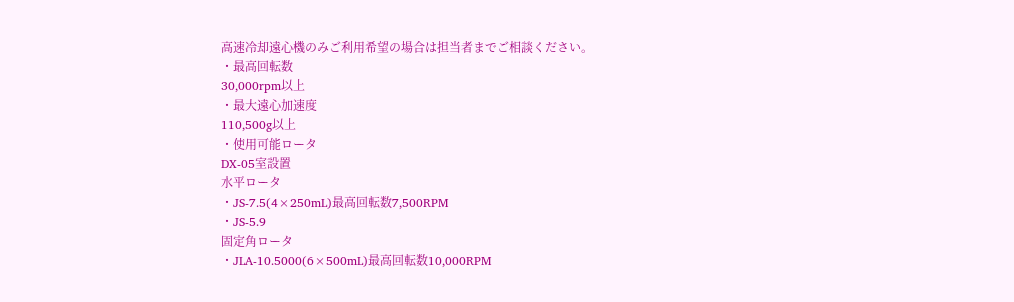高速冷却遠心機のみご利用希望の場合は担当者までご相談ください。
・最高回転数
30,000rpm以上
・最大遠心加速度
110,500g以上
・使用可能ロータ
DX-05室設置
水平ロータ
・JS-7.5(4×250mL)最高回転数7,500RPM
・JS-5.9
固定角ロータ
・JLA-10.5000(6×500mL)最高回転数10,000RPM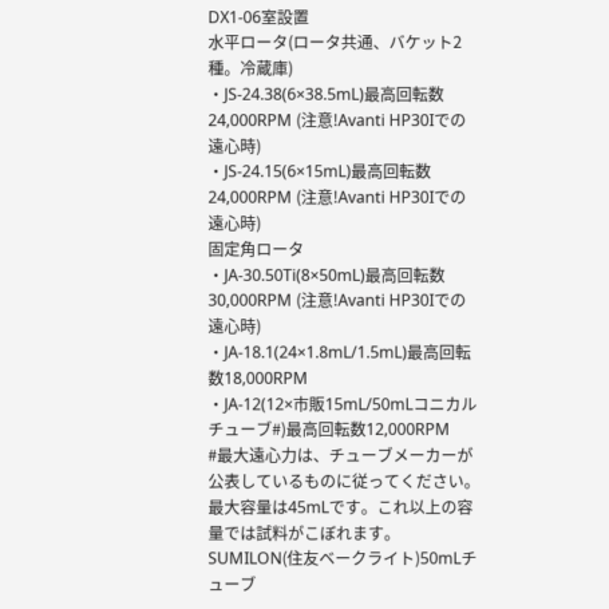DX1-06室設置
水平ロータ(ロータ共通、バケット2種。冷蔵庫)
・JS‐24.38(6×38.5mL)最高回転数24,000RPM (注意!Avanti HP30Iでの遠心時)
・JS‐24.15(6×15mL)最高回転数24,000RPM (注意!Avanti HP30Iでの遠心時)
固定角ロータ
・JA-30.50Ti(8×50mL)最高回転数30,000RPM (注意!Avanti HP30Iでの遠心時)
・JA-18.1(24×1.8mL/1.5mL)最高回転数18,000RPM
・JA-12(12×市販15mL/50mLコニカルチューブ#)最高回転数12,000RPM
#最大遠心力は、チューブメーカーが公表しているものに従ってください。
最大容量は45mLです。これ以上の容量では試料がこぼれます。
SUMILON(住友ベークライト)50mLチューブ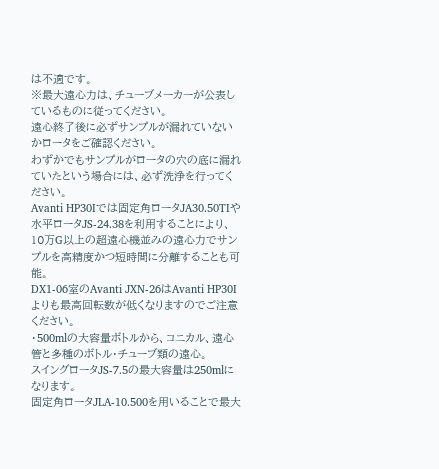は不適です。
※最大遠心力は、チューブメーカーが公表しているものに従ってください。
遠心終了後に必ずサンプルが漏れていないかロータをご確認ください。
わずかでもサンプルがロータの穴の底に漏れていたという場合には、必ず洗浄を行ってください。
Avanti HP30Iでは固定角ロータJA30.50TIや水平ロータJS‐24.38を利用することにより、
10万G以上の超遠心機並みの遠心力でサンプルを高精度かつ短時間に分離することも可能。
DX1-06室のAvanti JXN-26はAvanti HP30Iよりも最高回転数が低くなりますのでご注意ください。
・500mlの大容量ボトルから、コニカル、遠心管と多種のボトル・チューブ類の遠心。
スイングロータJS-7.5の最大容量は250mlになります。
固定角ロータJLA-10.500を用いることで最大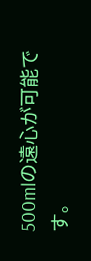500mlの遠心が可能です。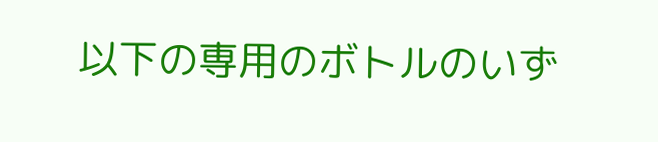以下の専用のボトルのいず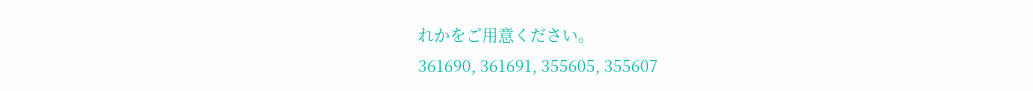れかをご用意ください。
361690, 361691, 355605, 355607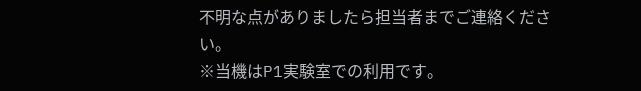不明な点がありましたら担当者までご連絡ください。
※当機はP1実験室での利用です。